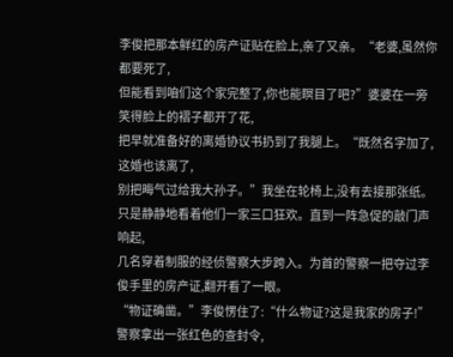李俊把那本鲜红的房产证贴在脸上,亲了又亲。“老婆,虽然你都要死了,
但能看到咱们这个家完整了,你也能瞑目了吧?”婆婆在一旁笑得脸上的褶子都开了花,
把早就准备好的离婚协议书扔到了我腿上。“既然名字加了,这婚也该离了,
别把晦气过给我大孙子。”我坐在轮椅上,没有去接那张纸。
只是静静地看着他们一家三口狂欢。直到一阵急促的敲门声响起,
几名穿着制服的经侦警察大步跨入。为首的警察一把夺过李俊手里的房产证,翻开看了一眼。
“物证确凿。”李俊愣住了:“什么物证?这是我家的房子!”警察拿出一张红色的查封令,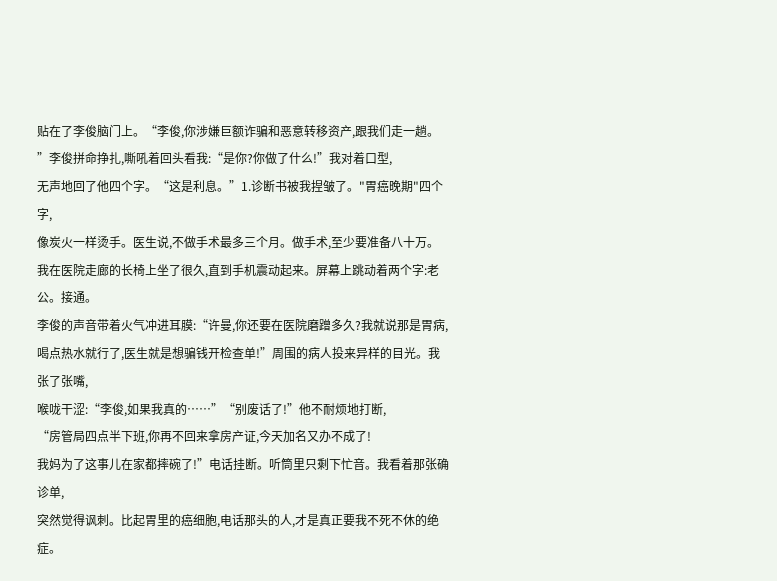贴在了李俊脑门上。“李俊,你涉嫌巨额诈骗和恶意转移资产,跟我们走一趟。
”李俊拼命挣扎,嘶吼着回头看我:“是你?你做了什么!”我对着口型,
无声地回了他四个字。“这是利息。”1.诊断书被我捏皱了。"胃癌晚期"四个字,
像炭火一样烫手。医生说,不做手术最多三个月。做手术,至少要准备八十万。
我在医院走廊的长椅上坐了很久,直到手机震动起来。屏幕上跳动着两个字:老公。接通。
李俊的声音带着火气冲进耳膜:“许曼,你还要在医院磨蹭多久?我就说那是胃病,
喝点热水就行了,医生就是想骗钱开检查单!”周围的病人投来异样的目光。我张了张嘴,
喉咙干涩:“李俊,如果我真的……”“别废话了!”他不耐烦地打断,
“房管局四点半下班,你再不回来拿房产证,今天加名又办不成了!
我妈为了这事儿在家都摔碗了!”电话挂断。听筒里只剩下忙音。我看着那张确诊单,
突然觉得讽刺。比起胃里的癌细胞,电话那头的人,才是真正要我不死不休的绝症。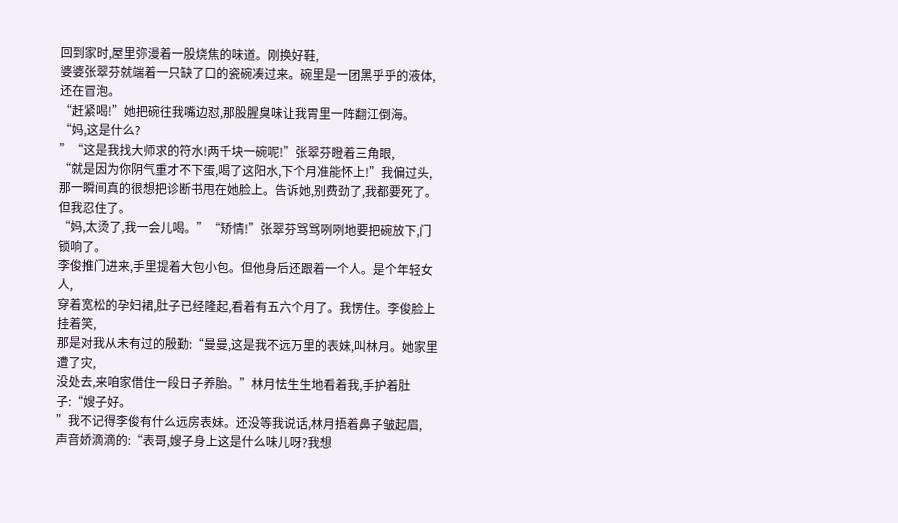回到家时,屋里弥漫着一股烧焦的味道。刚换好鞋,
婆婆张翠芬就端着一只缺了口的瓷碗凑过来。碗里是一团黑乎乎的液体,还在冒泡。
“赶紧喝!”她把碗往我嘴边怼,那股腥臭味让我胃里一阵翻江倒海。“妈,这是什么?
”“这是我找大师求的符水!两千块一碗呢!”张翠芬瞪着三角眼,
“就是因为你阴气重才不下蛋,喝了这阳水,下个月准能怀上!”我偏过头,
那一瞬间真的很想把诊断书甩在她脸上。告诉她,别费劲了,我都要死了。但我忍住了。
“妈,太烫了,我一会儿喝。”“矫情!”张翠芬骂骂咧咧地要把碗放下,门锁响了。
李俊推门进来,手里提着大包小包。但他身后还跟着一个人。是个年轻女人,
穿着宽松的孕妇裙,肚子已经隆起,看着有五六个月了。我愣住。李俊脸上挂着笑,
那是对我从未有过的殷勤:“曼曼,这是我不远万里的表妹,叫林月。她家里遭了灾,
没处去,来咱家借住一段日子养胎。”林月怯生生地看着我,手护着肚子:“嫂子好。
”我不记得李俊有什么远房表妹。还没等我说话,林月捂着鼻子皱起眉,
声音娇滴滴的:“表哥,嫂子身上这是什么味儿呀?我想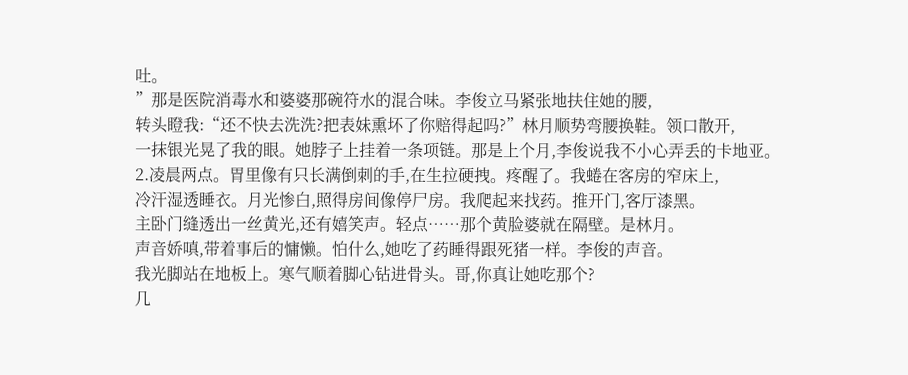吐。
”那是医院消毒水和婆婆那碗符水的混合味。李俊立马紧张地扶住她的腰,
转头瞪我:“还不快去洗洗?把表妹熏坏了你赔得起吗?”林月顺势弯腰换鞋。领口散开,
一抹银光晃了我的眼。她脖子上挂着一条项链。那是上个月,李俊说我不小心弄丢的卡地亚。
2.凌晨两点。胃里像有只长满倒刺的手,在生拉硬拽。疼醒了。我蜷在客房的窄床上,
冷汗湿透睡衣。月光惨白,照得房间像停尸房。我爬起来找药。推开门,客厅漆黑。
主卧门缝透出一丝黄光,还有嬉笑声。轻点……那个黄脸婆就在隔壁。是林月。
声音娇嗔,带着事后的慵懒。怕什么,她吃了药睡得跟死猪一样。李俊的声音。
我光脚站在地板上。寒气顺着脚心钻进骨头。哥,你真让她吃那个?
几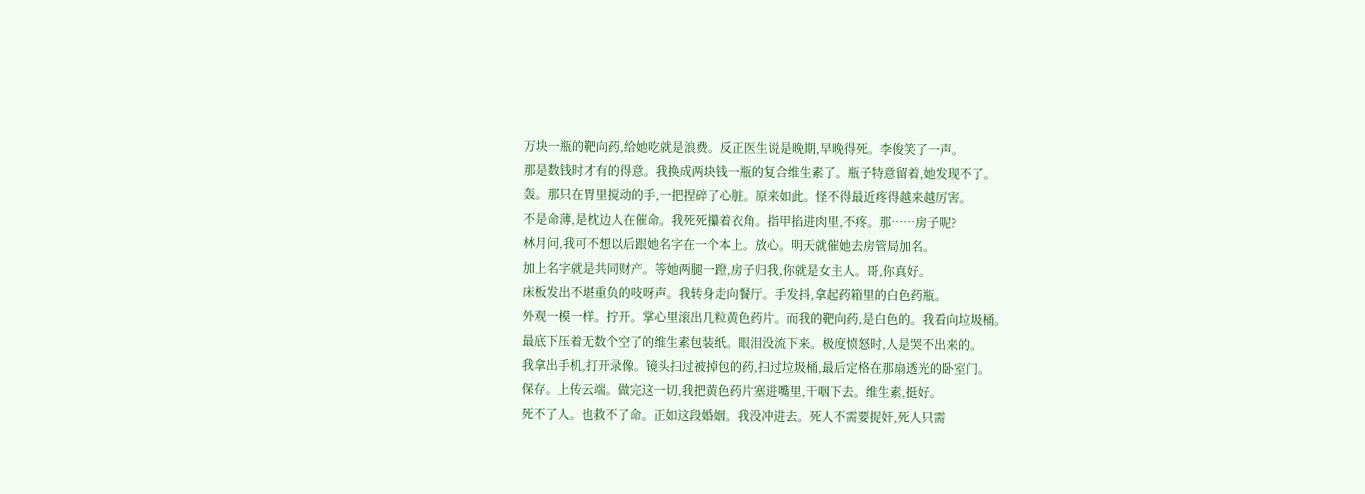万块一瓶的靶向药,给她吃就是浪费。反正医生说是晚期,早晚得死。李俊笑了一声。
那是数钱时才有的得意。我换成两块钱一瓶的复合维生素了。瓶子特意留着,她发现不了。
轰。那只在胃里搅动的手,一把捏碎了心脏。原来如此。怪不得最近疼得越来越厉害。
不是命薄,是枕边人在催命。我死死攥着衣角。指甲掐进肉里,不疼。那……房子呢?
林月问,我可不想以后跟她名字在一个本上。放心。明天就催她去房管局加名。
加上名字就是共同财产。等她两腿一蹬,房子归我,你就是女主人。哥,你真好。
床板发出不堪重负的吱呀声。我转身走向餐厅。手发抖,拿起药箱里的白色药瓶。
外观一模一样。拧开。掌心里滚出几粒黄色药片。而我的靶向药,是白色的。我看向垃圾桶。
最底下压着无数个空了的维生素包装纸。眼泪没流下来。极度愤怒时,人是哭不出来的。
我拿出手机,打开录像。镜头扫过被掉包的药,扫过垃圾桶,最后定格在那扇透光的卧室门。
保存。上传云端。做完这一切,我把黄色药片塞进嘴里,干咽下去。维生素,挺好。
死不了人。也救不了命。正如这段婚姻。我没冲进去。死人不需要捉奸,死人只需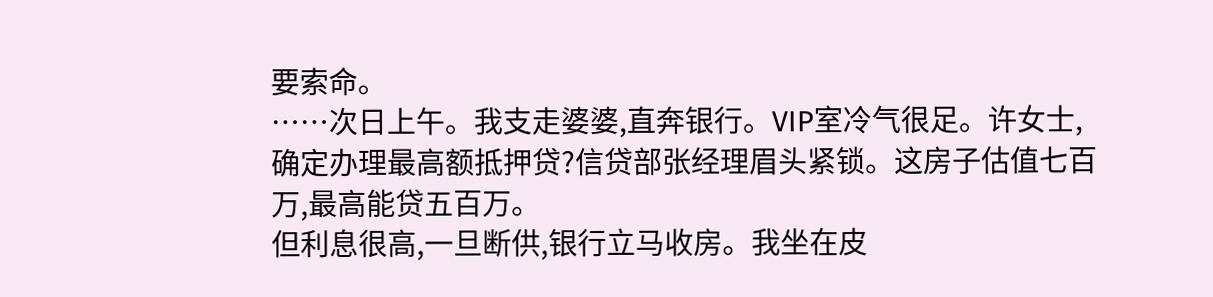要索命。
……次日上午。我支走婆婆,直奔银行。VIP室冷气很足。许女士,
确定办理最高额抵押贷?信贷部张经理眉头紧锁。这房子估值七百万,最高能贷五百万。
但利息很高,一旦断供,银行立马收房。我坐在皮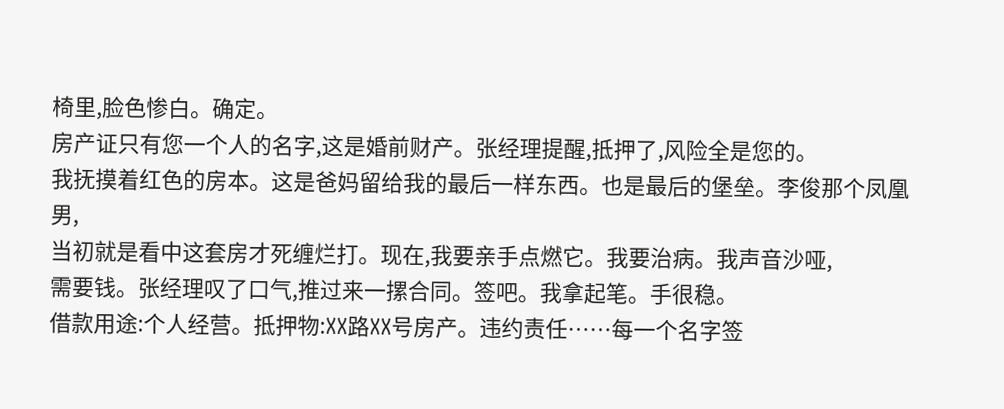椅里,脸色惨白。确定。
房产证只有您一个人的名字,这是婚前财产。张经理提醒,抵押了,风险全是您的。
我抚摸着红色的房本。这是爸妈留给我的最后一样东西。也是最后的堡垒。李俊那个凤凰男,
当初就是看中这套房才死缠烂打。现在,我要亲手点燃它。我要治病。我声音沙哑,
需要钱。张经理叹了口气,推过来一摞合同。签吧。我拿起笔。手很稳。
借款用途:个人经营。抵押物:XX路XX号房产。违约责任……每一个名字签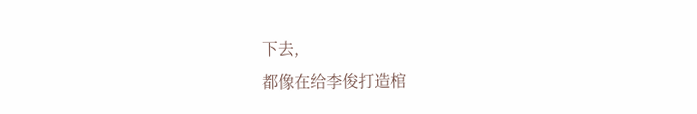下去,
都像在给李俊打造棺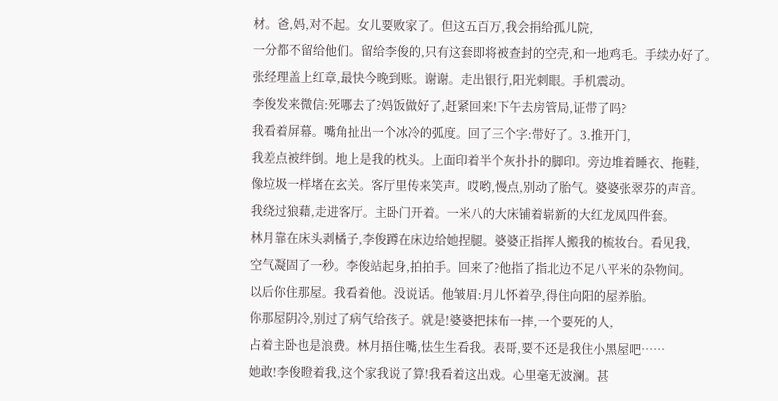材。爸,妈,对不起。女儿要败家了。但这五百万,我会捐给孤儿院,
一分都不留给他们。留给李俊的,只有这套即将被查封的空壳,和一地鸡毛。手续办好了。
张经理盖上红章,最快今晚到账。谢谢。走出银行,阳光刺眼。手机震动。
李俊发来微信:死哪去了?妈饭做好了,赶紧回来!下午去房管局,证带了吗?
我看着屏幕。嘴角扯出一个冰冷的弧度。回了三个字:带好了。3.推开门,
我差点被绊倒。地上是我的枕头。上面印着半个灰扑扑的脚印。旁边堆着睡衣、拖鞋,
像垃圾一样堵在玄关。客厅里传来笑声。哎哟,慢点,别动了胎气。婆婆张翠芬的声音。
我绕过狼藉,走进客厅。主卧门开着。一米八的大床铺着崭新的大红龙凤四件套。
林月靠在床头剥橘子,李俊蹲在床边给她捏腿。婆婆正指挥人搬我的梳妆台。看见我,
空气凝固了一秒。李俊站起身,拍拍手。回来了?他指了指北边不足八平米的杂物间。
以后你住那屋。我看着他。没说话。他皱眉:月儿怀着孕,得住向阳的屋养胎。
你那屋阴冷,别过了病气给孩子。就是!婆婆把抹布一摔,一个要死的人,
占着主卧也是浪费。林月捂住嘴,怯生生看我。表哥,要不还是我住小黑屋吧……
她敢!李俊瞪着我,这个家我说了算!我看着这出戏。心里毫无波澜。甚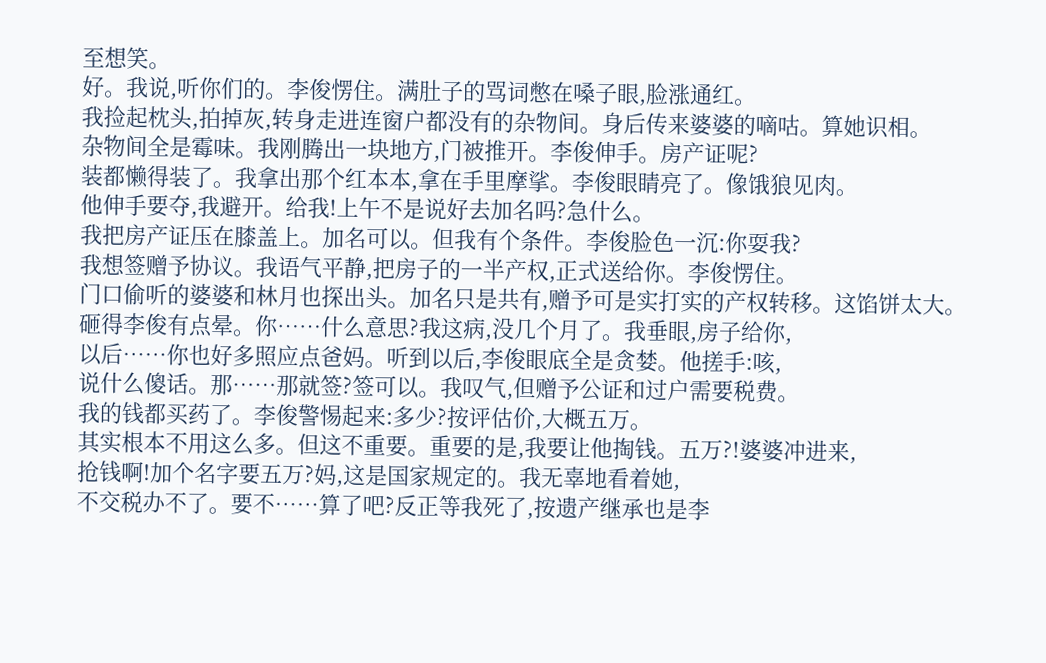至想笑。
好。我说,听你们的。李俊愣住。满肚子的骂词憋在嗓子眼,脸涨通红。
我捡起枕头,拍掉灰,转身走进连窗户都没有的杂物间。身后传来婆婆的嘀咕。算她识相。
杂物间全是霉味。我刚腾出一块地方,门被推开。李俊伸手。房产证呢?
装都懒得装了。我拿出那个红本本,拿在手里摩挲。李俊眼睛亮了。像饿狼见肉。
他伸手要夺,我避开。给我!上午不是说好去加名吗?急什么。
我把房产证压在膝盖上。加名可以。但我有个条件。李俊脸色一沉:你耍我?
我想签赠予协议。我语气平静,把房子的一半产权,正式送给你。李俊愣住。
门口偷听的婆婆和林月也探出头。加名只是共有,赠予可是实打实的产权转移。这馅饼太大。
砸得李俊有点晕。你……什么意思?我这病,没几个月了。我垂眼,房子给你,
以后……你也好多照应点爸妈。听到以后,李俊眼底全是贪婪。他搓手:咳,
说什么傻话。那……那就签?签可以。我叹气,但赠予公证和过户需要税费。
我的钱都买药了。李俊警惕起来:多少?按评估价,大概五万。
其实根本不用这么多。但这不重要。重要的是,我要让他掏钱。五万?!婆婆冲进来,
抢钱啊!加个名字要五万?妈,这是国家规定的。我无辜地看着她,
不交税办不了。要不……算了吧?反正等我死了,按遗产继承也是李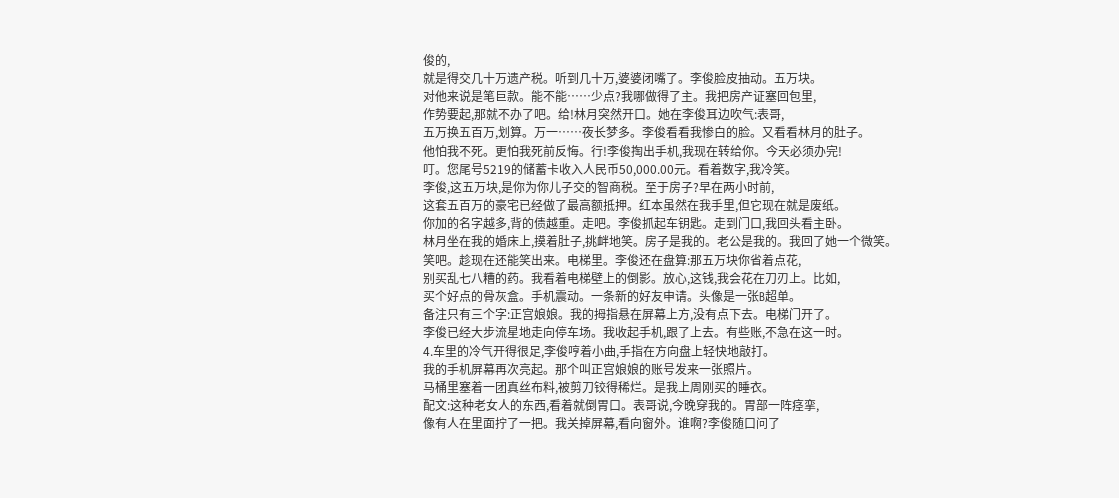俊的,
就是得交几十万遗产税。听到几十万,婆婆闭嘴了。李俊脸皮抽动。五万块。
对他来说是笔巨款。能不能……少点?我哪做得了主。我把房产证塞回包里,
作势要起,那就不办了吧。给!林月突然开口。她在李俊耳边吹气:表哥,
五万换五百万,划算。万一……夜长梦多。李俊看看我惨白的脸。又看看林月的肚子。
他怕我不死。更怕我死前反悔。行!李俊掏出手机,我现在转给你。今天必须办完!
叮。您尾号5219的储蓄卡收入人民币50,000.00元。看着数字,我冷笑。
李俊,这五万块,是你为你儿子交的智商税。至于房子?早在两小时前,
这套五百万的豪宅已经做了最高额抵押。红本虽然在我手里,但它现在就是废纸。
你加的名字越多,背的债越重。走吧。李俊抓起车钥匙。走到门口,我回头看主卧。
林月坐在我的婚床上,摸着肚子,挑衅地笑。房子是我的。老公是我的。我回了她一个微笑。
笑吧。趁现在还能笑出来。电梯里。李俊还在盘算:那五万块你省着点花,
别买乱七八糟的药。我看着电梯壁上的倒影。放心,这钱,我会花在刀刃上。比如,
买个好点的骨灰盒。手机震动。一条新的好友申请。头像是一张B超单。
备注只有三个字:正宫娘娘。我的拇指悬在屏幕上方,没有点下去。电梯门开了。
李俊已经大步流星地走向停车场。我收起手机,跟了上去。有些账,不急在这一时。
4.车里的冷气开得很足,李俊哼着小曲,手指在方向盘上轻快地敲打。
我的手机屏幕再次亮起。那个叫正宫娘娘的账号发来一张照片。
马桶里塞着一团真丝布料,被剪刀铰得稀烂。是我上周刚买的睡衣。
配文:这种老女人的东西,看着就倒胃口。表哥说,今晚穿我的。胃部一阵痉挛,
像有人在里面拧了一把。我关掉屏幕,看向窗外。谁啊?李俊随口问了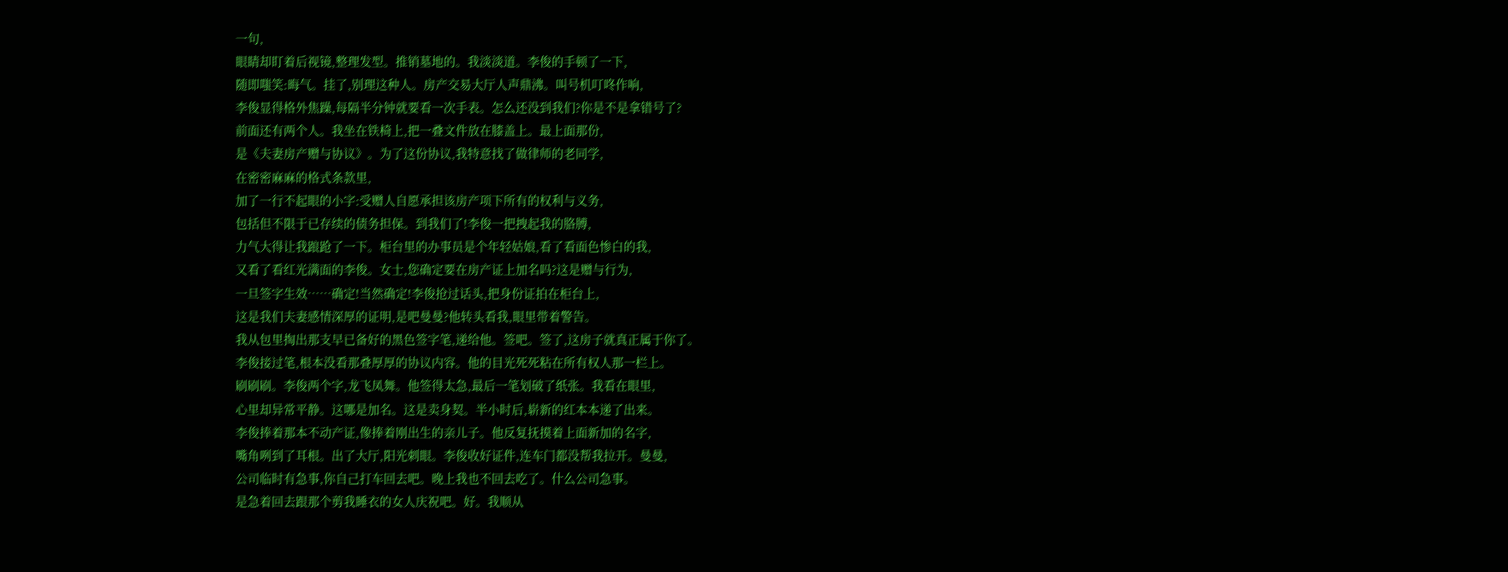一句,
眼睛却盯着后视镜,整理发型。推销墓地的。我淡淡道。李俊的手顿了一下,
随即嗤笑:晦气。挂了,别理这种人。房产交易大厅人声鼎沸。叫号机叮咚作响,
李俊显得格外焦躁,每隔半分钟就要看一次手表。怎么还没到我们?你是不是拿错号了?
前面还有两个人。我坐在铁椅上,把一叠文件放在膝盖上。最上面那份,
是《夫妻房产赠与协议》。为了这份协议,我特意找了做律师的老同学,
在密密麻麻的格式条款里,
加了一行不起眼的小字:受赠人自愿承担该房产项下所有的权利与义务,
包括但不限于已存续的债务担保。到我们了!李俊一把拽起我的胳膊,
力气大得让我踉跄了一下。柜台里的办事员是个年轻姑娘,看了看面色惨白的我,
又看了看红光满面的李俊。女士,您确定要在房产证上加名吗?这是赠与行为,
一旦签字生效……确定!当然确定!李俊抢过话头,把身份证拍在柜台上,
这是我们夫妻感情深厚的证明,是吧曼曼?他转头看我,眼里带着警告。
我从包里掏出那支早已备好的黑色签字笔,递给他。签吧。签了,这房子就真正属于你了。
李俊接过笔,根本没看那叠厚厚的协议内容。他的目光死死粘在所有权人那一栏上。
刷刷刷。李俊两个字,龙飞凤舞。他签得太急,最后一笔划破了纸张。我看在眼里,
心里却异常平静。这哪是加名。这是卖身契。半小时后,崭新的红本本递了出来。
李俊捧着那本不动产证,像捧着刚出生的亲儿子。他反复抚摸着上面新加的名字,
嘴角咧到了耳根。出了大厅,阳光刺眼。李俊收好证件,连车门都没帮我拉开。曼曼,
公司临时有急事,你自己打车回去吧。晚上我也不回去吃了。什么公司急事。
是急着回去跟那个剪我睡衣的女人庆祝吧。好。我顺从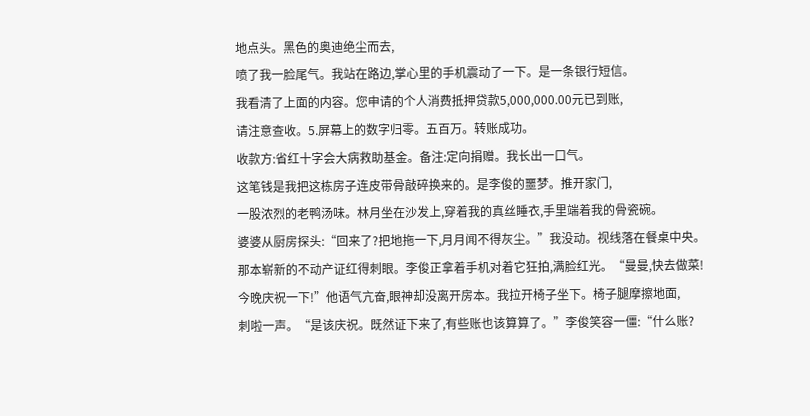地点头。黑色的奥迪绝尘而去,
喷了我一脸尾气。我站在路边,掌心里的手机震动了一下。是一条银行短信。
我看清了上面的内容。您申请的个人消费抵押贷款5,000,000.00元已到账,
请注意查收。5.屏幕上的数字归零。五百万。转账成功。
收款方:省红十字会大病救助基金。备注:定向捐赠。我长出一口气。
这笔钱是我把这栋房子连皮带骨敲碎换来的。是李俊的噩梦。推开家门,
一股浓烈的老鸭汤味。林月坐在沙发上,穿着我的真丝睡衣,手里端着我的骨瓷碗。
婆婆从厨房探头:“回来了?把地拖一下,月月闻不得灰尘。”我没动。视线落在餐桌中央。
那本崭新的不动产证红得刺眼。李俊正拿着手机对着它狂拍,满脸红光。“曼曼,快去做菜!
今晚庆祝一下!”他语气亢奋,眼神却没离开房本。我拉开椅子坐下。椅子腿摩擦地面,
刺啦一声。“是该庆祝。既然证下来了,有些账也该算算了。”李俊笑容一僵:“什么账?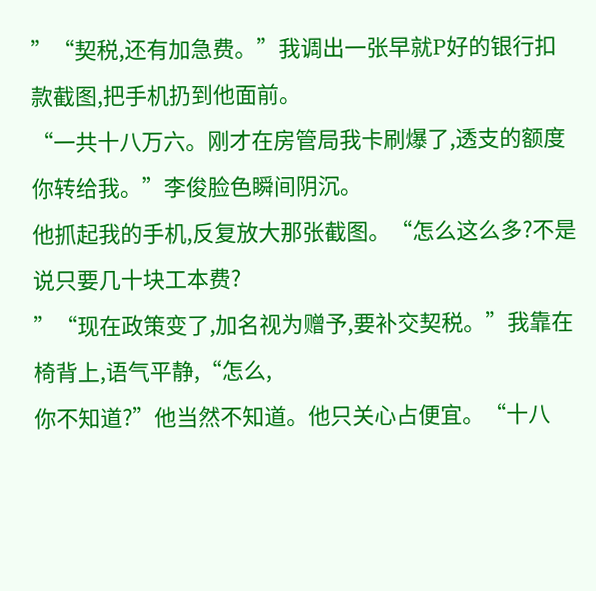”“契税,还有加急费。”我调出一张早就P好的银行扣款截图,把手机扔到他面前。
“一共十八万六。刚才在房管局我卡刷爆了,透支的额度你转给我。”李俊脸色瞬间阴沉。
他抓起我的手机,反复放大那张截图。“怎么这么多?不是说只要几十块工本费?
”“现在政策变了,加名视为赠予,要补交契税。”我靠在椅背上,语气平静,“怎么,
你不知道?”他当然不知道。他只关心占便宜。“十八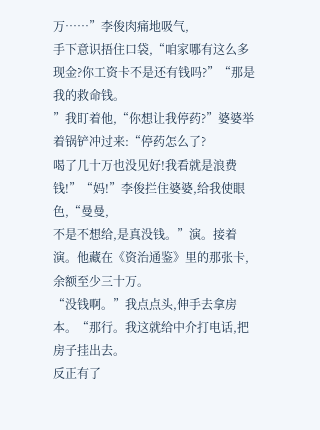万……”李俊肉痛地吸气,
手下意识捂住口袋,“咱家哪有这么多现金?你工资卡不是还有钱吗?”“那是我的救命钱。
”我盯着他,“你想让我停药?”婆婆举着锅铲冲过来:“停药怎么了?
喝了几十万也没见好!我看就是浪费钱!”“妈!”李俊拦住婆婆,给我使眼色,“曼曼,
不是不想给,是真没钱。”演。接着演。他藏在《资治通鉴》里的那张卡,余额至少三十万。
“没钱啊。”我点点头,伸手去拿房本。“那行。我这就给中介打电话,把房子挂出去。
反正有了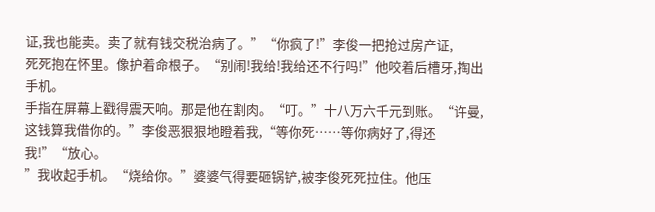证,我也能卖。卖了就有钱交税治病了。”“你疯了!”李俊一把抢过房产证,
死死抱在怀里。像护着命根子。“别闹!我给!我给还不行吗!”他咬着后槽牙,掏出手机。
手指在屏幕上戳得震天响。那是他在割肉。“叮。”十八万六千元到账。“许曼,
这钱算我借你的。”李俊恶狠狠地瞪着我,“等你死……等你病好了,得还我!”“放心。
”我收起手机。“烧给你。”婆婆气得要砸锅铲,被李俊死死拉住。他压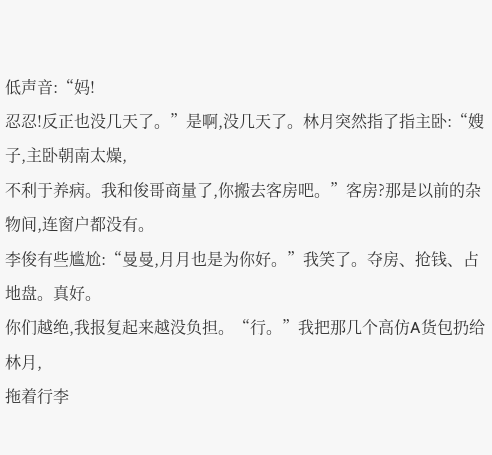低声音:“妈!
忍忍!反正也没几天了。”是啊,没几天了。林月突然指了指主卧:“嫂子,主卧朝南太燥,
不利于养病。我和俊哥商量了,你搬去客房吧。”客房?那是以前的杂物间,连窗户都没有。
李俊有些尴尬:“曼曼,月月也是为你好。”我笑了。夺房、抢钱、占地盘。真好。
你们越绝,我报复起来越没负担。“行。”我把那几个高仿A货包扔给林月,
拖着行李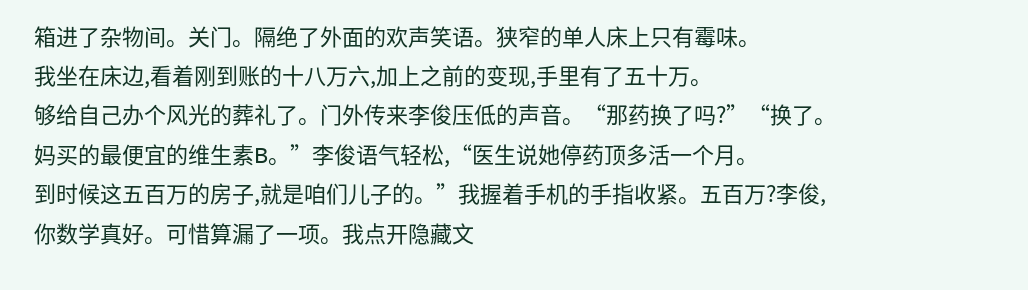箱进了杂物间。关门。隔绝了外面的欢声笑语。狭窄的单人床上只有霉味。
我坐在床边,看着刚到账的十八万六,加上之前的变现,手里有了五十万。
够给自己办个风光的葬礼了。门外传来李俊压低的声音。“那药换了吗?”“换了。
妈买的最便宜的维生素B。”李俊语气轻松,“医生说她停药顶多活一个月。
到时候这五百万的房子,就是咱们儿子的。”我握着手机的手指收紧。五百万?李俊,
你数学真好。可惜算漏了一项。我点开隐藏文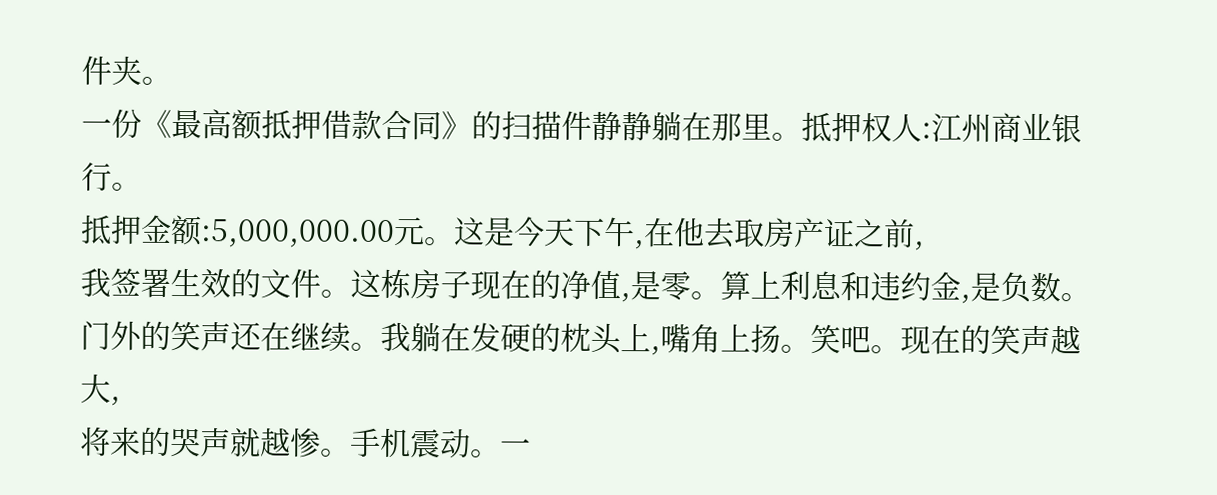件夹。
一份《最高额抵押借款合同》的扫描件静静躺在那里。抵押权人:江州商业银行。
抵押金额:5,000,000.00元。这是今天下午,在他去取房产证之前,
我签署生效的文件。这栋房子现在的净值,是零。算上利息和违约金,是负数。
门外的笑声还在继续。我躺在发硬的枕头上,嘴角上扬。笑吧。现在的笑声越大,
将来的哭声就越惨。手机震动。一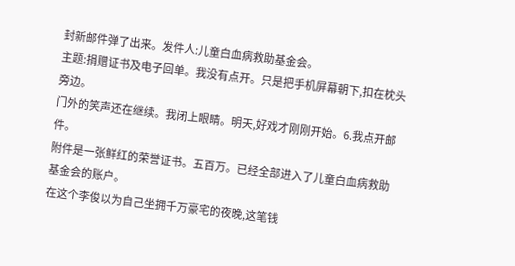封新邮件弹了出来。发件人:儿童白血病救助基金会。
主题:捐赠证书及电子回单。我没有点开。只是把手机屏幕朝下,扣在枕头旁边。
门外的笑声还在继续。我闭上眼睛。明天,好戏才刚刚开始。6.我点开邮件。
附件是一张鲜红的荣誉证书。五百万。已经全部进入了儿童白血病救助基金会的账户。
在这个李俊以为自己坐拥千万豪宅的夜晚,这笔钱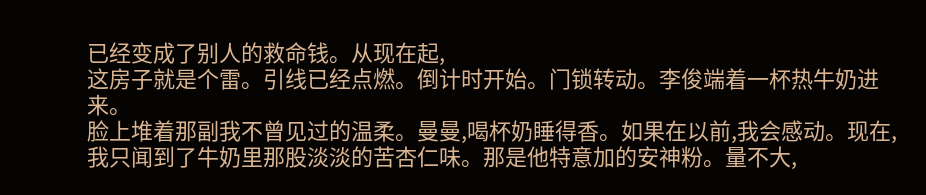已经变成了别人的救命钱。从现在起,
这房子就是个雷。引线已经点燃。倒计时开始。门锁转动。李俊端着一杯热牛奶进来。
脸上堆着那副我不曾见过的温柔。曼曼,喝杯奶睡得香。如果在以前,我会感动。现在,
我只闻到了牛奶里那股淡淡的苦杏仁味。那是他特意加的安神粉。量不大,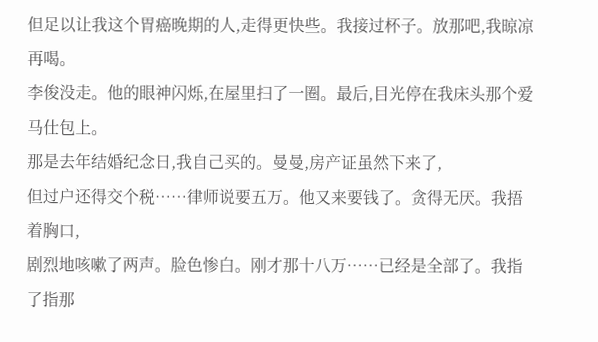但足以让我这个胃癌晚期的人,走得更快些。我接过杯子。放那吧,我晾凉再喝。
李俊没走。他的眼神闪烁,在屋里扫了一圈。最后,目光停在我床头那个爱马仕包上。
那是去年结婚纪念日,我自己买的。曼曼,房产证虽然下来了,
但过户还得交个税……律师说要五万。他又来要钱了。贪得无厌。我捂着胸口,
剧烈地咳嗽了两声。脸色惨白。刚才那十八万……已经是全部了。我指了指那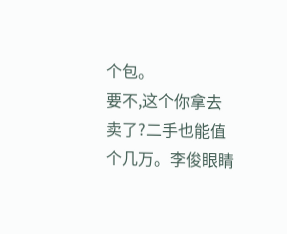个包。
要不,这个你拿去卖了?二手也能值个几万。李俊眼睛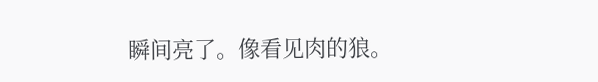瞬间亮了。像看见肉的狼。